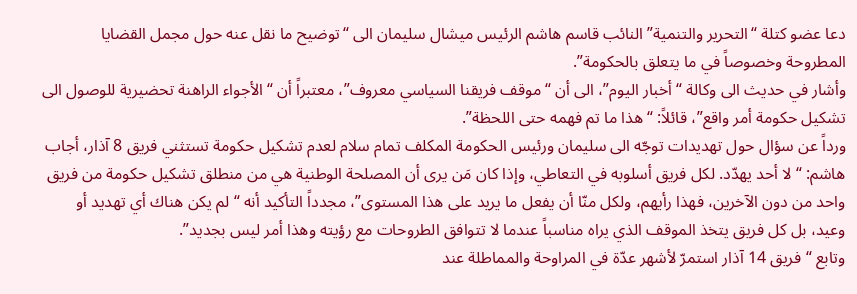دعا عضو كتلة “التحرير والتنمية” النائب قاسم هاشم الرئيس ميشال سليمان الى “توضيح ما نقل عنه حول مجمل القضايا المطروحة وخصوصاً في ما يتعلق بالحكومة”.
وأشار في حديث الى وكالة “أخبار اليوم”، الى أن “موقف فريقنا السياسي معروف”، معتبراً أن “الأجواء الراهنة تحضيرية للوصول الى تشكيل حكومة أمر واقع”، قائلاً: “هذا ما تم فهمه حتى اللحظة”.
ورداً عن سؤال حول تهديدات توجّه الى سليمان ورئيس الحكومة المكلف تمام سلام لعدم تشكيل حكومة تستثني فريق 8 آذار، أجاب هاشم: “لا أحد يهدّد. لكل فريق أسلوبه في التعاطي، وإذا كان مَن يرى أن المصلحة الوطنية هي من منطلق تشكيل حكومة من فريق واحد من دون الآخرين، فهذا رأيهم، ولكل منّا أن يفعل ما يريد على هذا المستوى”، مجدداً التأكيد أنه “لم يكن هناك أي تهديد أو وعيد، بل كل فريق يتخذ الموقف الذي يراه مناسباً عندما لا تتوافق الطروحات مع رؤيته وهذا أمر ليس بجديد”.
وتابع “فريق 14 آذار استمرّ لأشهر عدّة في المراوحة والمماطلة عند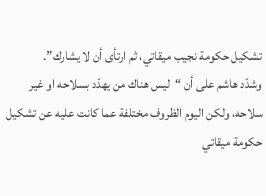تشكيل حكومة نجيب ميقاتي، ثم ارتأى أن لا يشارك”.
وشدّد هاشم على أن “ليس هناك من يهدّد بسلاحه او غير سلاحه، ولكن اليوم الظروف مختلفة عما كانت عليه عن تشكيل حكومة ميقاتي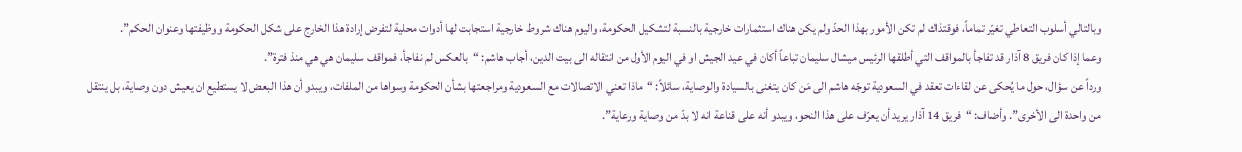وبالتالي أسلوب التعاطي تغيّر تماماً، فوقتذاك لم تكن الأمور بهذا الحدّ ولم يكن هناك استثمارات خارجية بالنسبة لتشكيل الحكومة، واليوم هناك شروط خارجية استجابت لها أدوات محلية لتفرض إرادة هذا الخارج على شكل الحكومة ووظيفتها وعنوان الحكم”.
وعما إذا كان فريق 8 آذار قد تفاجأ بالمواقف التي أطلقها الرئيس ميشال سليمان تباعاً أكان في عيد الجيش او في اليوم الأول من انتقاله الى بيت الدين، أجاب هاشم: “بالعكس لم نفاجأ، فمواقف سليمان هي هي منذ فترة”.
ورداً عن سؤال، حول ما يُحكى عن لقاءات تعقد في السعودية توجّه هاشم الى مَن كان يتغنى بالسيادة والوصاية، سائلاً: “ماذا تعني الاتصالات مع السعودية ومراجعتها بشأن الحكومة وسواها من الملفات، ويبدو أن هذا البعض لا يستطيع ان يعيش دون وصاية، بل ينتقل من واحدة الى الأخرى”. وأضاف: “فريق 14 آذار يريد أن يعرّف على هذا النحو، ويبدو أنه على قناعة انه لا بدّ من وصاية ورعاية”.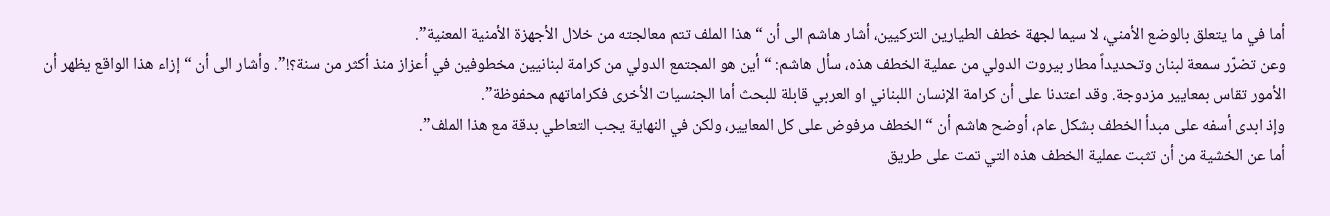أما في ما يتعلق بالوضع الأمني، لا سيما لجهة خطف الطيارين التركيين، أشار هاشم الى أن “هذا الملف تتم معالجته من خلال الأجهزة الأمنية المعنية”.
وعن تضرّر سمعة لبنان وتحديداً مطار بيروت الدولي من عملية الخطف هذه، سأل هاشم: “أين هو المجتمع الدولي من كرامة لبنانيين مخطوفين في أعزاز منذ أكثر من سنة؟!”. وأشار الى أن “إزاء هذا الواقع يظهر أن الأمور تقاس بمعايير مزدوجة. وقد اعتدنا على أن كرامة الإنسان اللبناني او العربي قابلة للبحث أما الجنسيات الأخرى فكراماتهم محفوظة”.
وإذ ابدى أسفه على مبدأ الخطف بشكل عام، أوضح هاشم أن “الخطف مرفوض على كل المعايير، ولكن في النهاية يجب التعاطي بدقة مع هذا الملف”.
أما عن الخشية من أن تثبت عملية الخطف هذه التي تمت على طريق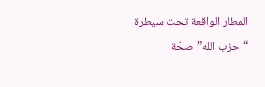المطار الواقعة تحت سيطرة “حزب الله” صحّة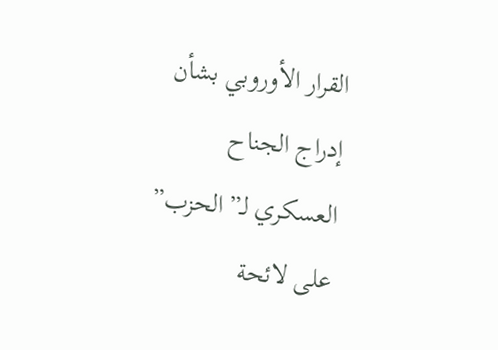القرار الأوروبي بشأن إدراج الجناح العسكري لـ”الحزب” على لائحة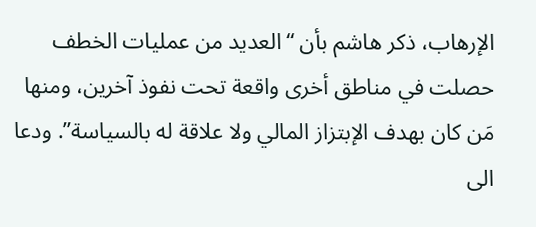الإرهاب، ذكر هاشم بأن “العديد من عمليات الخطف حصلت في مناطق أخرى واقعة تحت نفوذ آخرين، ومنها مَن كان بهدف الإبتزاز المالي ولا علاقة له بالسياسة”. ودعا الى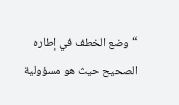“وضع الخطف في إطاره الصحيح حيث هو مسؤولية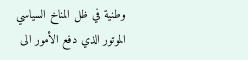وطنية في ظل المناخ السياسي الموتور الذي دفع الأمور الى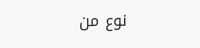نوع من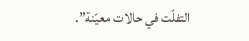التفلّت في حالات معيّنة”.